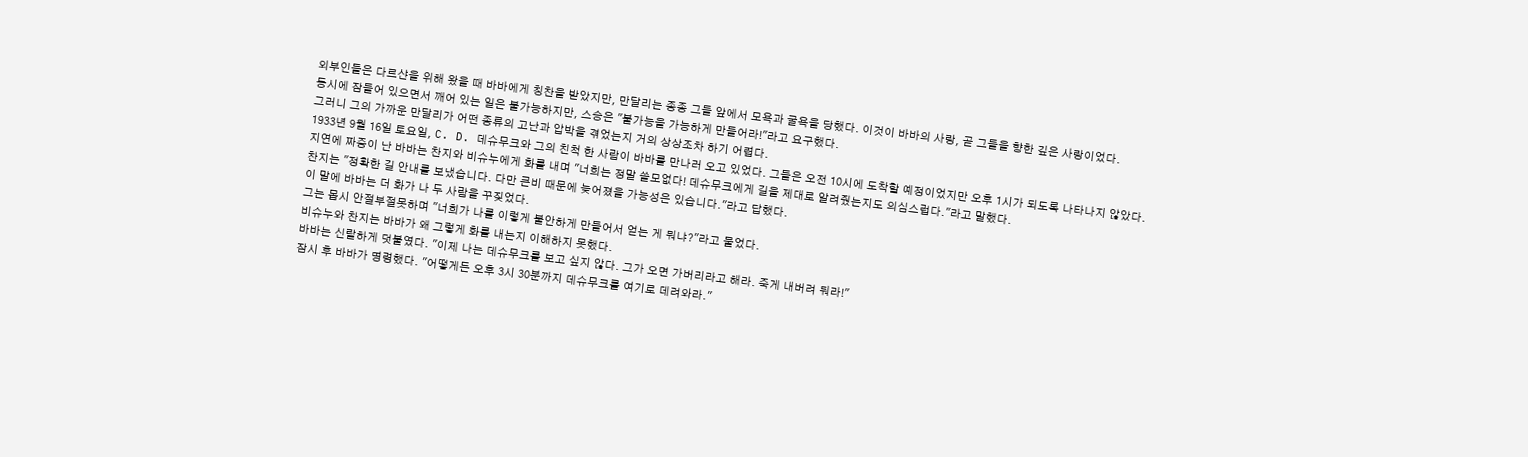외부인들은 다르샨을 위해 왔을 때 바바에게 칭찬을 받았지만, 만달리는 종종 그들 앞에서 모욕과 굴욕을 당했다. 이것이 바바의 사랑, 곧 그들을 향한 깊은 사랑이었다.
동시에 잠들어 있으면서 깨어 있는 일은 불가능하지만, 스승은 "불가능을 가능하게 만들어라!"라고 요구했다.
그러니 그의 가까운 만달리가 어떤 종류의 고난과 압박을 겪었는지 거의 상상조차 하기 어렵다.
1933년 9월 16일 토요일, C. D. 데슈무크와 그의 친척 한 사람이 바바를 만나러 오고 있었다. 그들은 오전 10시에 도착할 예정이었지만 오후 1시가 되도록 나타나지 않았다.
지연에 짜증이 난 바바는 찬지와 비슈누에게 화를 내며 "너희는 정말 쓸모없다! 데슈무크에게 길을 제대로 알려줬는지도 의심스럽다."라고 말했다.
찬지는 "정확한 길 안내를 보냈습니다. 다만 큰비 때문에 늦어졌을 가능성은 있습니다."라고 답했다.
이 말에 바바는 더 화가 나 두 사람을 꾸짖었다.
그는 몹시 안절부절못하며 "너희가 나를 이렇게 불안하게 만들어서 얻는 게 뭐냐?"라고 물었다.
비슈누와 찬지는 바바가 왜 그렇게 화를 내는지 이해하지 못했다.
바바는 신랄하게 덧붙였다. "이제 나는 데슈무크를 보고 싶지 않다. 그가 오면 가버리라고 해라. 죽게 내버려 둬라!"
잠시 후 바바가 명령했다. "어떻게든 오후 3시 30분까지 데슈무크를 여기로 데려와라."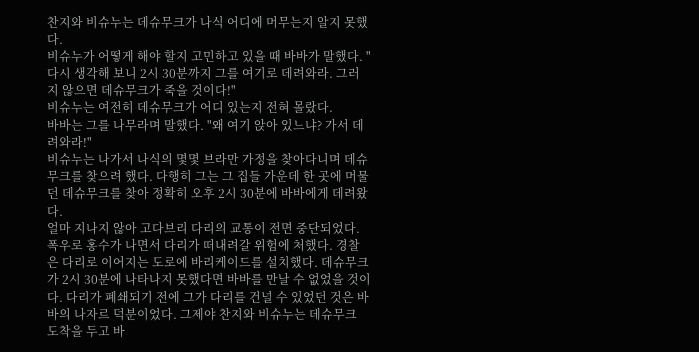찬지와 비슈누는 데슈무크가 나식 어디에 머무는지 알지 못했다.
비슈누가 어떻게 해야 할지 고민하고 있을 때 바바가 말했다. "다시 생각해 보니 2시 30분까지 그를 여기로 데려와라. 그러지 않으면 데슈무크가 죽을 것이다!"
비슈누는 여전히 데슈무크가 어디 있는지 전혀 몰랐다.
바바는 그를 나무라며 말했다. "왜 여기 앉아 있느냐? 가서 데려와라!"
비슈누는 나가서 나식의 몇몇 브라만 가정을 찾아다니며 데슈무크를 찾으려 했다. 다행히 그는 그 집들 가운데 한 곳에 머물던 데슈무크를 찾아 정확히 오후 2시 30분에 바바에게 데려왔다.
얼마 지나지 않아 고다브리 다리의 교통이 전면 중단되었다. 폭우로 홍수가 나면서 다리가 떠내려갈 위험에 처했다. 경찰은 다리로 이어지는 도로에 바리케이드를 설치했다. 데슈무크가 2시 30분에 나타나지 못했다면 바바를 만날 수 없었을 것이다. 다리가 폐쇄되기 전에 그가 다리를 건널 수 있었던 것은 바바의 나자르 덕분이었다. 그제야 찬지와 비슈누는 데슈무크 도착을 두고 바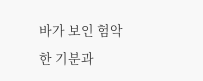바가 보인 험악한 기분과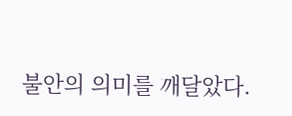불안의 의미를 깨달았다.